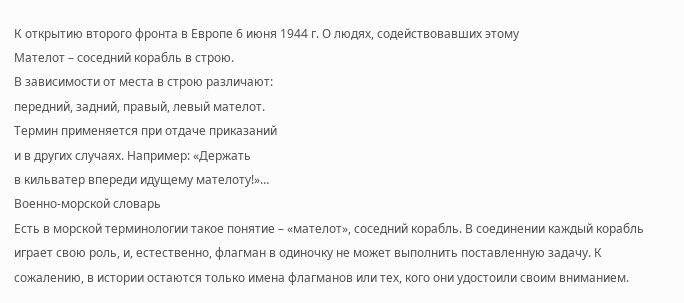К открытию второго фронта в Европе 6 июня 1944 г. О людях, содействовавших этому
Мателот – соседний корабль в строю.
В зависимости от места в строю различают:
передний, задний, правый, левый мателот.
Термин применяется при отдаче приказаний
и в других случаях. Например: «Держать
в кильватер впереди идущему мателоту!»…
Военно-морской словарь
Есть в морской терминологии такое понятие – «мателот», соседний корабль. В соединении каждый корабль играет свою роль, и, естественно, флагман в одиночку не может выполнить поставленную задачу. К сожалению, в истории остаются только имена флагманов или тех, кого они удостоили своим вниманием.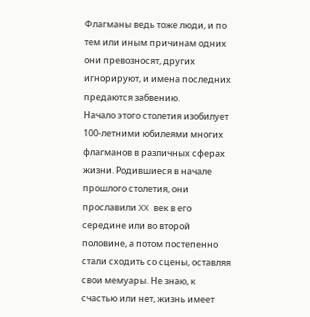Флагманы ведь тоже люди, и по тем или иным причинам одних они превозносят, других игнорируют, и имена последних предаются забвению.
Начало этого столетия изобилует 100-летними юбилеями многих флагманов в различных сферах жизни. Родившиеся в начале прошлого столетия, они прославили XX век в его середине или во второй половине, а потом постепенно стали сходить со сцены, оставляя свои мемуары. Не знаю, к счастью или нет, жизнь имеет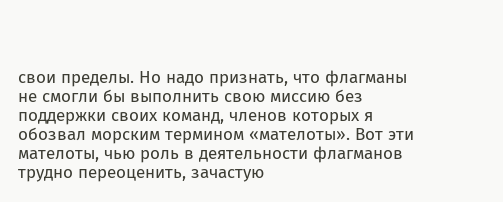свои пределы. Но надо признать, что флагманы не смогли бы выполнить свою миссию без поддержки своих команд, членов которых я обозвал морским термином «мателоты». Вот эти мателоты, чью роль в деятельности флагманов трудно переоценить, зачастую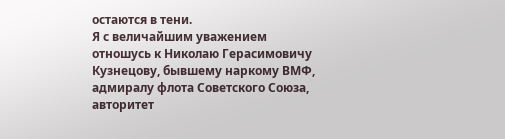остаются в тени.
Я с величайшим уважением отношусь к Николаю Герасимовичу Кузнецову, бывшему наркому ВМФ, адмиралу флота Советского Союза, авторитет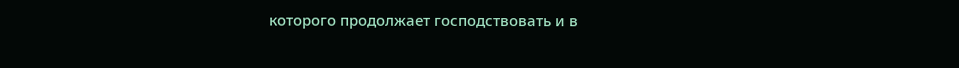которого продолжает господствовать и в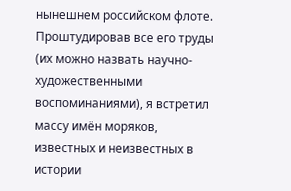нынешнем российском флоте. Проштудировав все его труды (их можно назвать научно-художественными воспоминаниями), я встретил массу имён моряков, известных и неизвестных в истории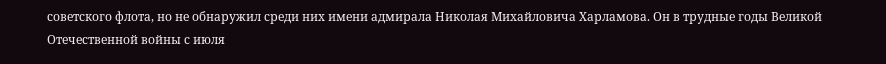советского флота, но не обнаружил среди них имени адмирала Николая Михайловича Харламова. Он в трудные годы Великой Отечественной войны с июля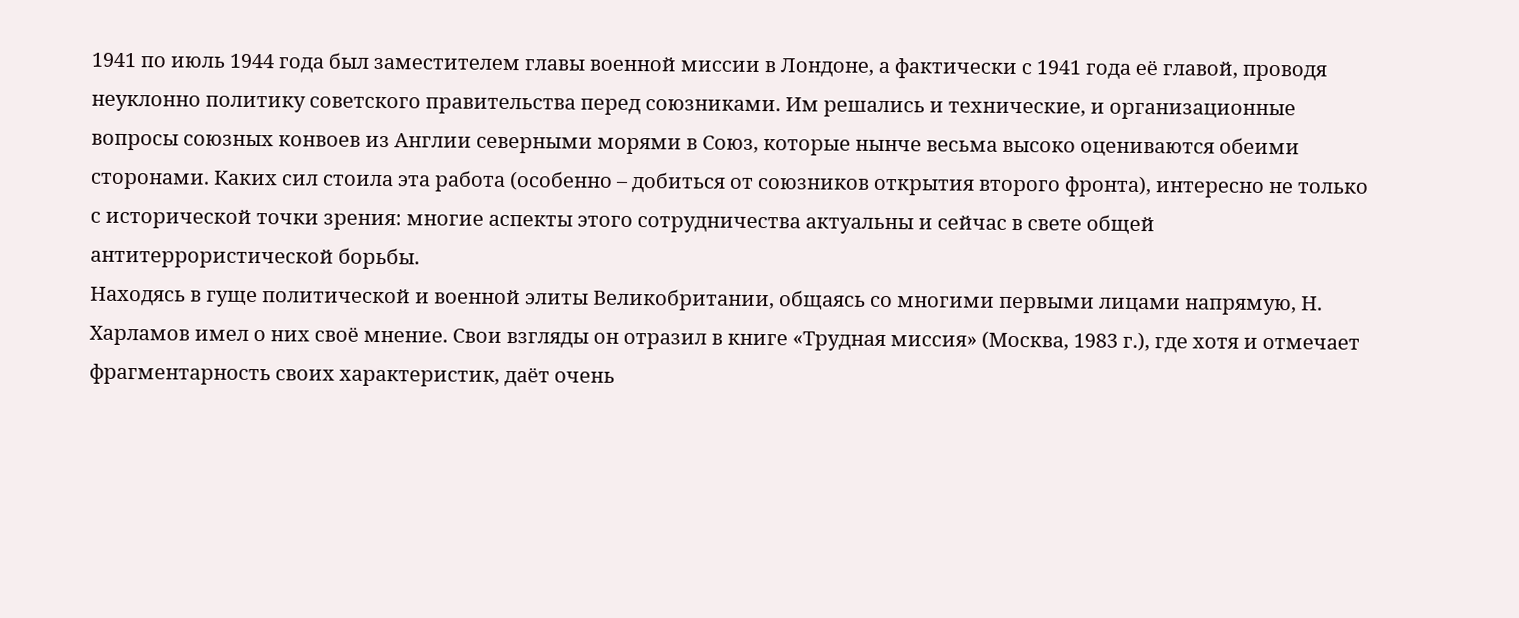1941 по июль 1944 года был заместителем главы военной миссии в Лондоне, а фактически с 1941 года её главой, проводя неуклонно политику советского правительства перед союзниками. Им решались и технические, и организационные вопросы союзных конвоев из Англии северными морями в Союз, которые нынче весьма высоко оцениваются обеими сторонами. Каких сил стоила эта работа (особенно – добиться от союзников открытия второго фронта), интересно не только с исторической точки зрения: многие аспекты этого сотрудничества актуальны и сейчас в свете общей антитеррористической борьбы.
Находясь в гуще политической и военной элиты Великобритании, общаясь со многими первыми лицами напрямую, Н. Харламов имел о них своё мнение. Свои взгляды он отразил в книге «Трудная миссия» (Москва, 1983 г.), где хотя и отмечает фрагментарность своих характеристик, даёт очень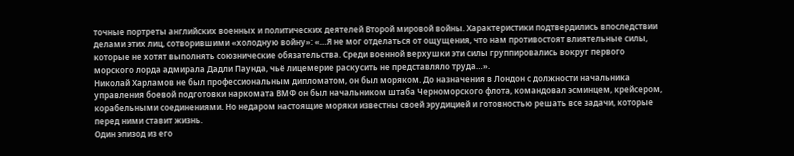точные портреты английских военных и политических деятелей Второй мировой войны. Характеристики подтвердились впоследствии делами этих лиц, сотворившими «холодную войну»: «…Я не мог отделаться от ощущения, что нам противостоят влиятельные силы, которые не хотят выполнять союзнические обязательства. Среди военной верхушки эти силы группировались вокруг первого морского лорда адмирала Дадли Паунда, чьё лицемерие раскусить не представляло труда…».
Николай Харламов не был профессиональным дипломатом, он был моряком. До назначения в Лондон с должности начальника управления боевой подготовки наркомата ВМФ он был начальником штаба Черноморского флота, командовал эсминцем, крейсером, корабельными соединениями. Но недаром настоящие моряки известны своей эрудицией и готовностью решать все задачи, которые перед ними ставит жизнь.
Один эпизод из его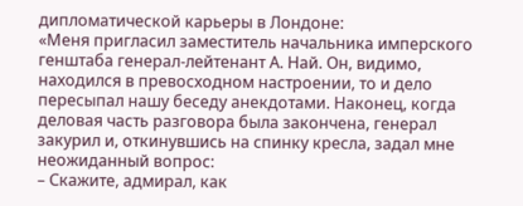дипломатической карьеры в Лондоне:
«Меня пригласил заместитель начальника имперского генштаба генерал-лейтенант А. Най. Он, видимо, находился в превосходном настроении, то и дело пересыпал нашу беседу анекдотами. Наконец, когда деловая часть разговора была закончена, генерал закурил и, откинувшись на спинку кресла, задал мне неожиданный вопрос:
– Скажите, адмирал, как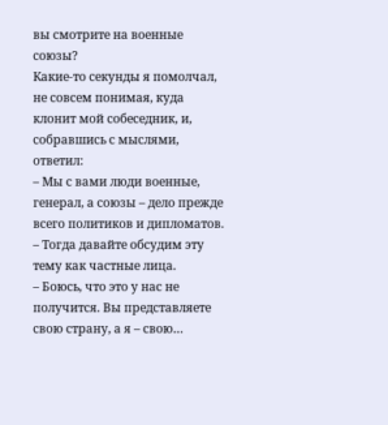вы смотрите на военные союзы?
Какие-то секунды я помолчал, не совсем понимая, куда клонит мой собеседник, и, собравшись с мыслями, ответил:
– Мы с вами люди военные, генерал, а союзы – дело прежде всего политиков и дипломатов.
– Тогда давайте обсудим эту тему как частные лица.
– Боюсь, что это у нас не получится. Вы представляете свою страну, а я – свою…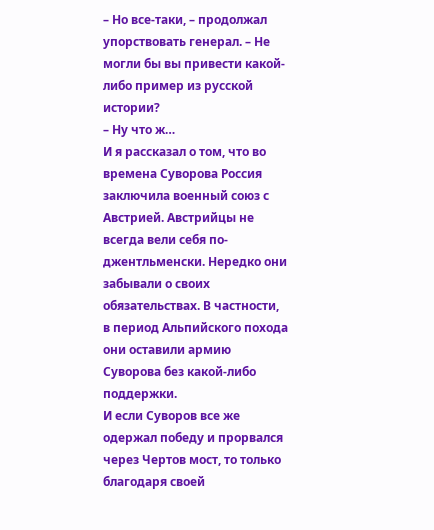– Но все-таки, – продолжал упорствовать генерал. – Не могли бы вы привести какой-либо пример из русской истории?
– Ну что ж…
И я рассказал о том, что во времена Суворова Россия заключила военный союз с Австрией. Австрийцы не всегда вели себя по-джентльменски. Нередко они забывали о своих обязательствах. В частности, в период Альпийского похода они оставили армию Суворова без какой-либо поддержки.
И если Суворов все же одержал победу и прорвался через Чертов мост, то только благодаря своей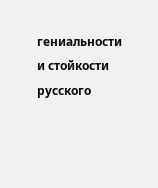гениальности и стойкости русского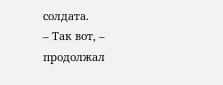солдата.
– Так вот, – продолжал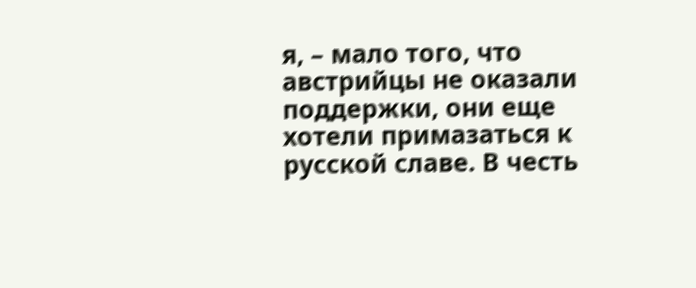я, – мало того, что австрийцы не оказали поддержки, они еще хотели примазаться к русской славе. В честь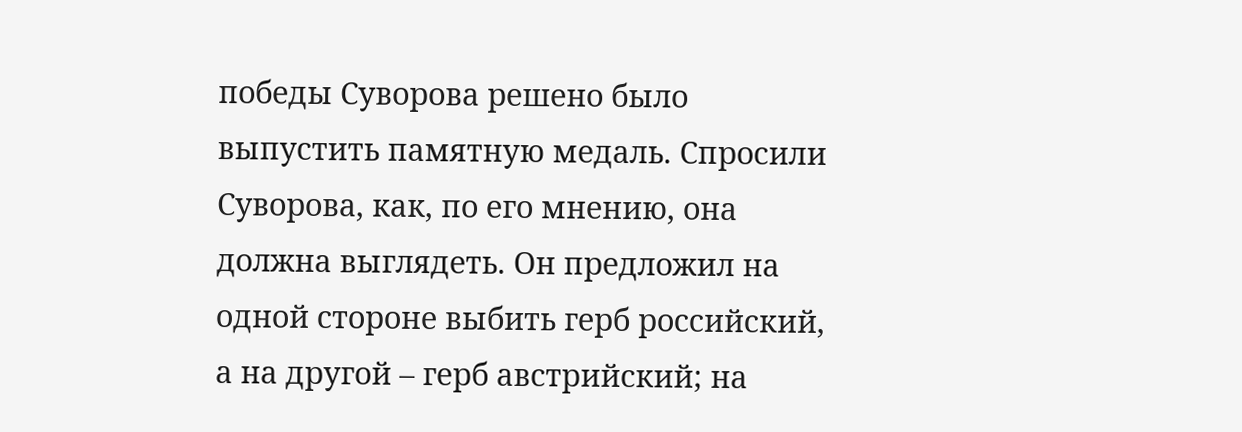победы Суворова решено было выпустить памятную медаль. Спросили Суворова, как, по его мнению, она должна выглядеть. Он предложил на одной стороне выбить герб российский, а на другой – герб австрийский; на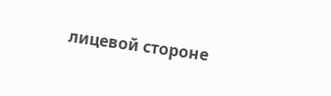лицевой стороне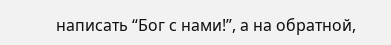написать “Бог с нами!”, а на обратной,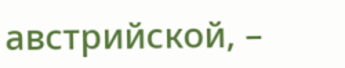австрийской, –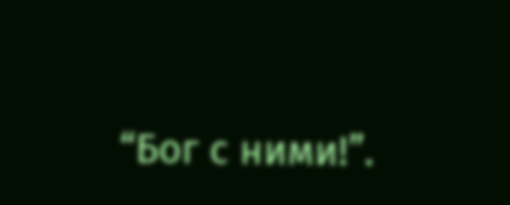“Бог с ними!”.